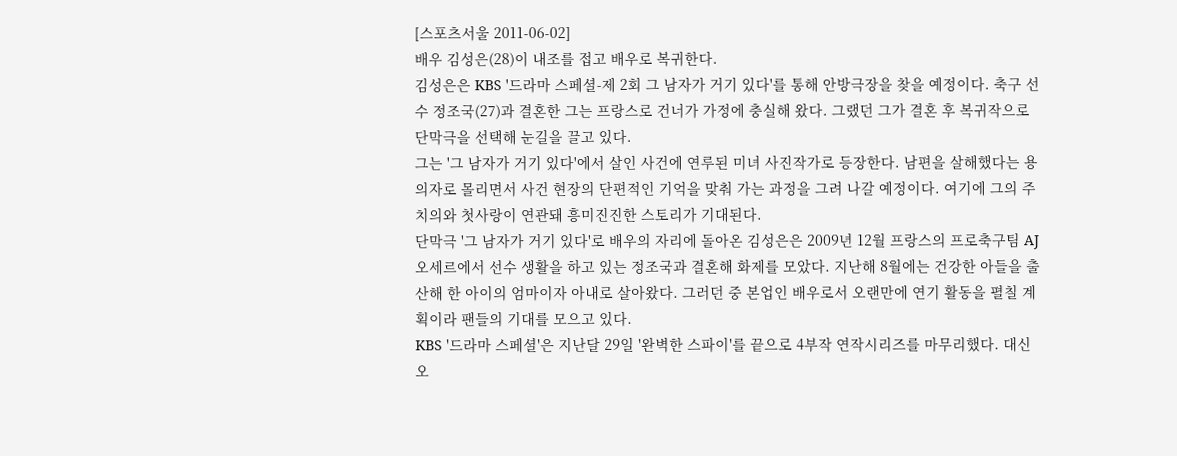[스포츠서울 2011-06-02]
배우 김성은(28)이 내조를 접고 배우로 복귀한다.
김성은은 KBS '드라마 스페셜-제 2회 그 남자가 거기 있다'를 통해 안방극장을 찾을 예정이다. 축구 선수 정조국(27)과 결혼한 그는 프랑스로 건너가 가정에 충실해 왔다. 그랬던 그가 결혼 후 복귀작으로 단막극을 선택해 눈길을 끌고 있다.
그는 '그 남자가 거기 있다'에서 살인 사건에 연루된 미녀 사진작가로 등장한다. 남편을 살해했다는 용의자로 몰리면서 사건 현장의 단편적인 기억을 맞춰 가는 과정을 그려 나갈 예정이다. 여기에 그의 주치의와 첫사랑이 연관돼 흥미진진한 스토리가 기대된다.
단막극 '그 남자가 거기 있다'로 배우의 자리에 돌아온 김성은은 2009년 12월 프랑스의 프로축구팀 AJ오세르에서 선수 생활을 하고 있는 정조국과 결혼해 화제를 모았다. 지난해 8월에는 건강한 아들을 출산해 한 아이의 엄마이자 아내로 살아왔다. 그러던 중 본업인 배우로서 오랜만에 연기 활동을 펼칠 계획이라 팬들의 기대를 모으고 있다.
KBS '드라마 스페셜'은 지난달 29일 '완벽한 스파이'를 끝으로 4부작 연작시리즈를 마무리했다. 대신 오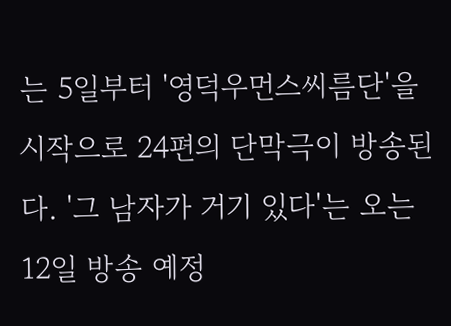는 5일부터 '영덕우먼스씨름단'을 시작으로 24편의 단막극이 방송된다. '그 남자가 거기 있다'는 오는 12일 방송 예정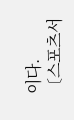이다.
〔스포츠서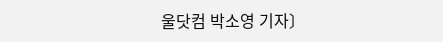울닷컴 박소영 기자〕